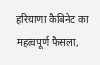हरियाणा कैबिनेट का महत्वपूर्ण फैसला,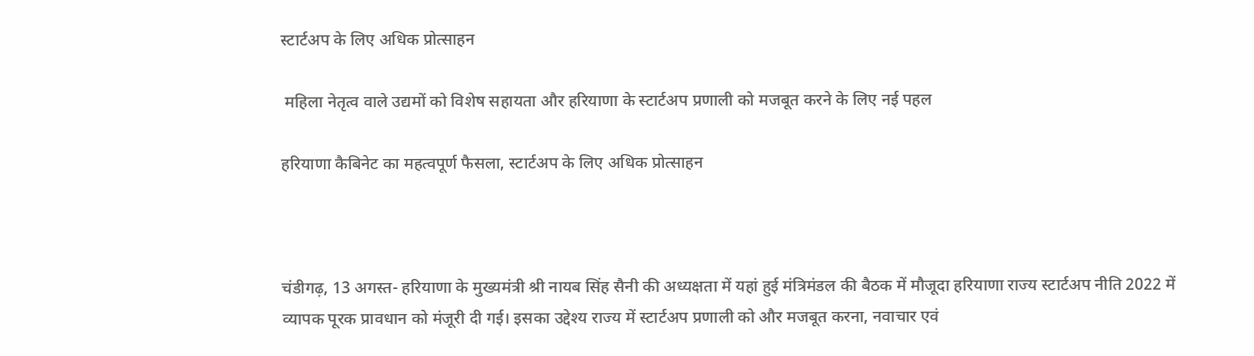स्टार्टअप के लिए अधिक प्रोत्साहन

 महिला नेतृत्व वाले उद्यमों को विशेष सहायता और हरियाणा के स्टार्टअप प्रणाली को मजबूत करने के लिए नई पहल

हरियाणा कैबिनेट का महत्वपूर्ण फैसला, स्टार्टअप के लिए अधिक प्रोत्साहन



चंडीगढ़, 13 अगस्त- हरियाणा के मुख्यमंत्री श्री नायब सिंह सैनी की अध्यक्षता में यहां हुई मंत्रिमंडल की बैठक में मौजूदा हरियाणा राज्य स्टार्टअप नीति 2022 में व्यापक पूरक प्रावधान को मंजूरी दी गई। इसका उद्देश्य राज्य में स्टार्टअप प्रणाली को और मजबूत करना, नवाचार एवं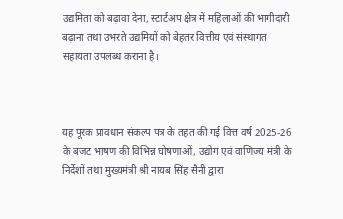उद्यमिता को बढ़ावा देना, स्टार्टअप क्षेत्र में महिलाओं की भागीदारी बढ़ाना तथा उभरते उद्यमियों को बेहतर वित्तीय एवं संस्थागत सहायता उपलब्ध कराना है।



यह पूरक प्रावधान संकल्प पत्र के तहत की गई वित्त वर्ष 2025-26 के बजट भाषण की विभिन्न घोषणाओं, उद्योग एवं वाणिज्य मंत्री के निर्देशों तथा मुख्यमंत्री श्री नायब सिंह सैनी द्वारा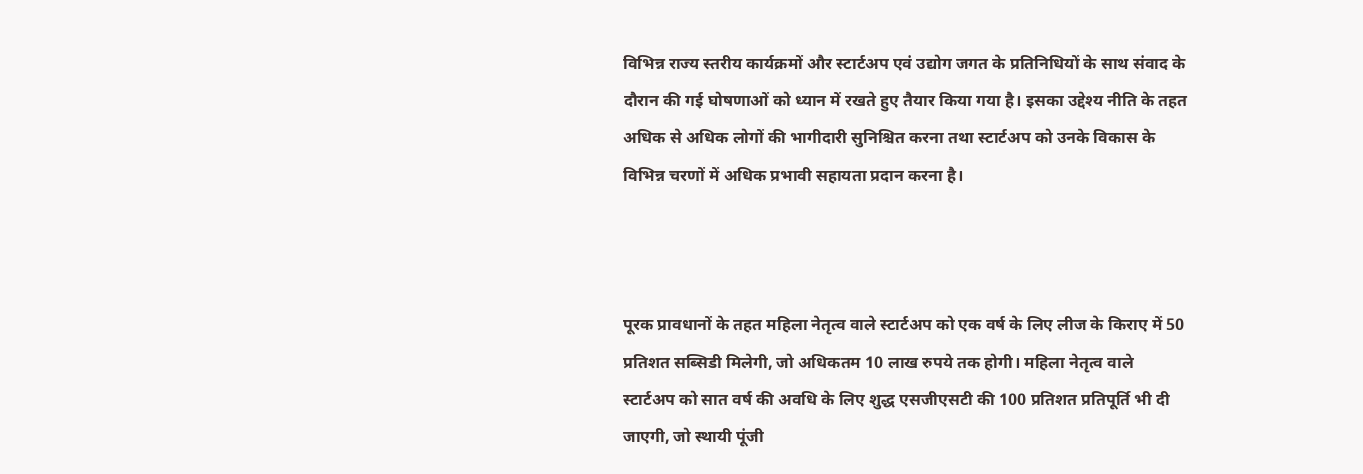विभिन्न राज्य स्तरीय कार्यक्रमों और स्टार्टअप एवं उद्योग जगत के प्रतिनिधियों के साथ संवाद के दौरान की गई घोषणाओं को ध्यान में रखते हुए तैयार किया गया है। इसका उद्देश्य नीति के तहत अधिक से अधिक लोगों की भागीदारी सुनिश्चित करना तथा स्टार्टअप को उनके विकास के विभिन्न चरणों में अधिक प्रभावी सहायता प्रदान करना है।



पूरक प्रावधानों के तहत महिला नेतृत्व वाले स्टार्टअप को एक वर्ष के लिए लीज के किराए में 50 प्रतिशत सब्सिडी मिलेगी, जो अधिकतम 10 लाख रुपये तक होगी। महिला नेतृत्व वाले स्टार्टअप को सात वर्ष की अवधि के लिए शुद्ध एसजीएसटी की 100 प्रतिशत प्रतिपूर्ति भी दी जाएगी, जो स्थायी पूंजी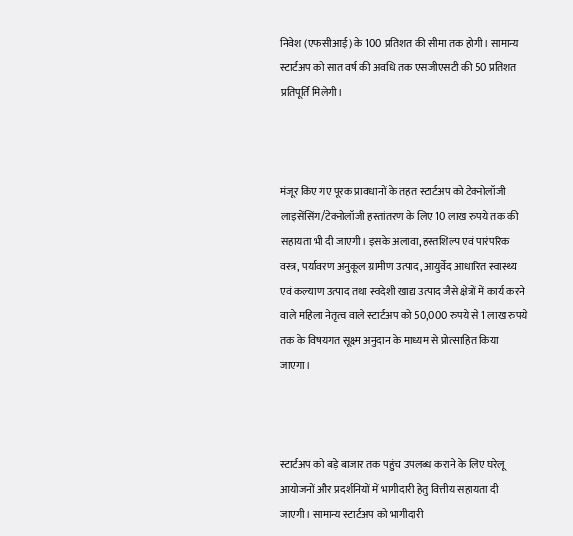निवेश (एफसीआई) के 100 प्रतिशत की सीमा तक होगी। सामान्य स्टार्टअप को सात वर्ष की अवधि तक एसजीएसटी की 50 प्रतिशत प्रतिपूर्ति मिलेगी।



मंजूर किए गए पूरक प्रावधानों के तहत स्टार्टअप को टेक्नोलॉजी लाइसेंसिंग/टेक्नोलॉजी हस्तांतरण के लिए 10 लाख रुपये तक की सहायता भी दी जाएगी। इसके अलावा, हस्तशिल्प एवं पारंपरिक वस्त्र, पर्यावरण अनुकूल ग्रामीण उत्पाद, आयुर्वेद आधारित स्वास्थ्य एवं कल्याण उत्पाद तथा स्वदेशी खाद्य उत्पाद जैसे क्षेत्रों में कार्य करने वाले महिला नेतृत्व वाले स्टार्टअप को 50,000 रुपये से 1 लाख रुपये तक के विषयगत सूक्ष्म अनुदान के माध्यम से प्रोत्साहित किया जाएगा।



स्टार्टअप को बड़े बाजार तक पहुंच उपलब्ध कराने के लिए घरेलू आयोजनों और प्रदर्शनियों में भागीदारी हेतु वित्तीय सहायता दी जाएगी। सामान्य स्टार्टअप को भागीदारी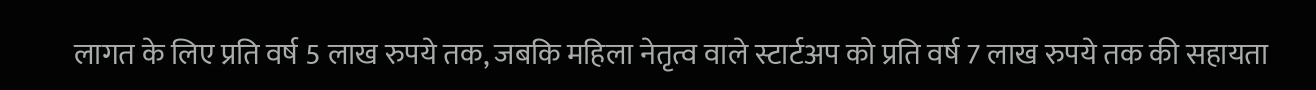लागत के लिए प्रति वर्ष 5 लाख रुपये तक, जबकि महिला नेतृत्व वाले स्टार्टअप को प्रति वर्ष 7 लाख रुपये तक की सहायता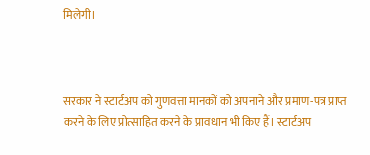मिलेगी।



सरकार ने स्टार्टअप को गुणवत्ता मानकों को अपनाने और प्रमाण-पत्र प्राप्त करने के लिए प्रोत्साहित करने के प्रावधान भी किए हैं। स्टार्टअप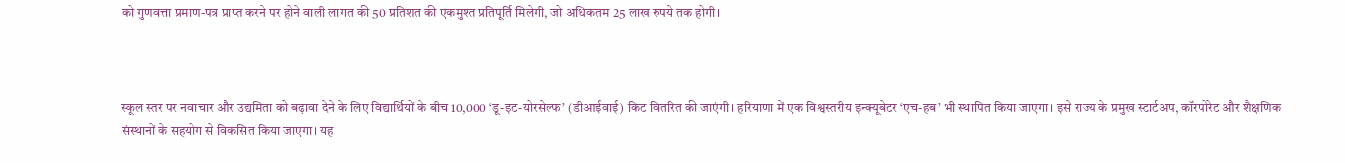को गुणवत्ता प्रमाण-पत्र प्राप्त करने पर होने वाली लागत की 50 प्रतिशत की एकमुश्त प्रतिपूर्ति मिलेगी, जो अधिकतम 25 लाख रुपये तक होगी।



स्कूल स्तर पर नवाचार और उद्यमिता को बढ़ावा देने के लिए विद्यार्थियों के बीच 10,000 ‘डू-इट-योरसेल्फ’ (डीआईवाई) किट वितरित की जाएंगी। हरियाणा में एक विश्वस्तरीय इन्क्यूबेटर ‘एच-हब’ भी स्थापित किया जाएगा। इसे राज्य के प्रमुख स्टार्टअप, कॉरपोरेट और शैक्षणिक संस्थानों के सहयोग से विकसित किया जाएगा। यह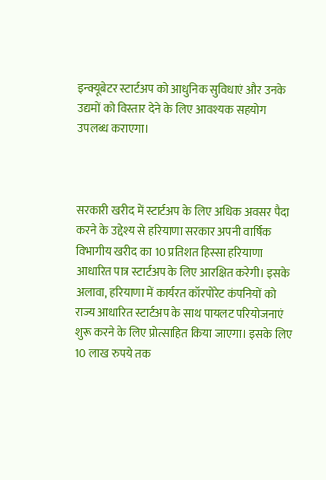इन्क्यूबेटर स्टार्टअप को आधुनिक सुविधाएं और उनके उद्यमों को विस्तार देने के लिए आवश्यक सहयोग उपलब्ध कराएगा।



सरकारी खरीद में स्टार्टअप के लिए अधिक अवसर पैदा करने के उद्देश्य से हरियाणा सरकार अपनी वार्षिक विभागीय खरीद का 10 प्रतिशत हिस्सा हरियाणा आधारित पात्र स्टार्टअप के लिए आरक्षित करेगी। इसके अलावा, हरियाणा में कार्यरत कॉरपोरेट कंपनियों को राज्य आधारित स्टार्टअप के साथ पायलट परियोजनाएं शुरू करने के लिए प्रोत्साहित किया जाएगा। इसके लिए 10 लाख रुपये तक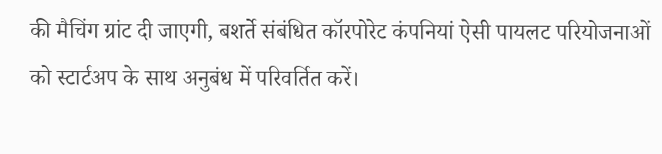की मैचिंग ग्रांट दी जाएगी, बशर्ते संबंधित कॉरपोरेट कंपनियां ऐसी पायलट परियोजनाओं को स्टार्टअप के साथ अनुबंध में परिवर्तित करें।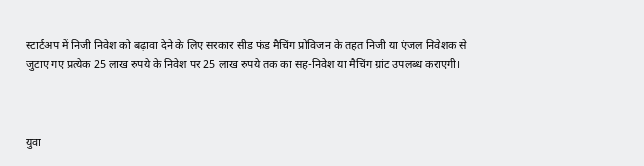स्टार्टअप में निजी निवेश को बढ़ावा देने के लिए सरकार सीड फंड मैचिंग प्रोविजन के तहत निजी या एंजल निवेशक से जुटाए गए प्रत्येक 25 लाख रुपये के निवेश पर 25 लाख रुपये तक का सह-निवेश या मैचिंग ग्रांट उपलब्ध कराएगी।



युवा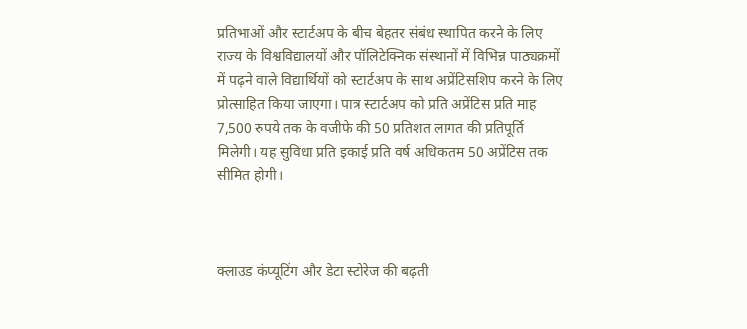प्रतिभाओं और स्टार्टअप के बीच बेहतर संबंध स्थापित करने के लिए राज्य के विश्वविद्यालयों और पॉलिटेक्निक संस्थानों में विभिन्न पाठ्यक्रमों में पढ़ने वाले विद्यार्थियों को स्टार्टअप के साथ अप्रेंटिसशिप करने के लिए प्रोत्साहित किया जाएगा। पात्र स्टार्टअप को प्रति अप्रेंटिस प्रति माह 7,500 रुपये तक के वजीफे की 50 प्रतिशत लागत की प्रतिपूर्ति मिलेगी। यह सुविधा प्रति इकाई प्रति वर्ष अधिकतम 50 अप्रेंटिस तक सीमित होगी।



क्लाउड कंप्यूटिंग और डेटा स्टोरेज की बढ़ती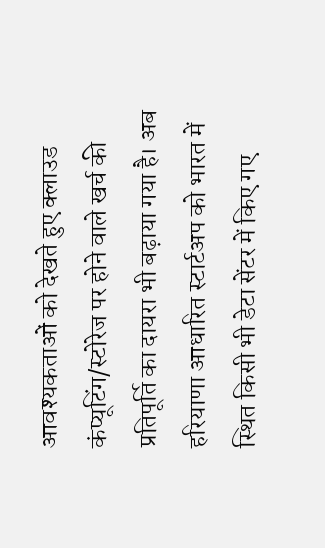आवश्यकताओं को देखते हुए क्लाउड कंप्यूटिंग/स्टोरेज पर होने वाले खर्च की प्रतिपूर्ति का दायरा भी बढ़ाया गया है। अब हरियाणा आधारित स्टार्टअप को भारत में स्थित किसी भी डेटा सेंटर में किए गए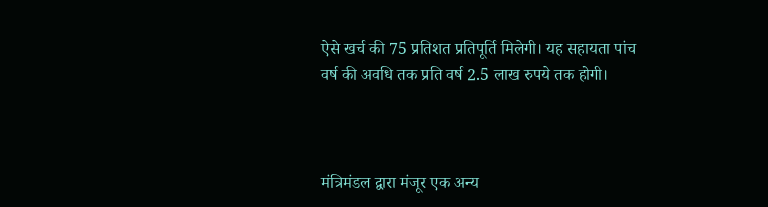ऐसे खर्च की 75 प्रतिशत प्रतिपूर्ति मिलेगी। यह सहायता पांच वर्ष की अवधि तक प्रति वर्ष 2.5 लाख रुपये तक होगी।



मंत्रिमंडल द्वारा मंजूर एक अन्य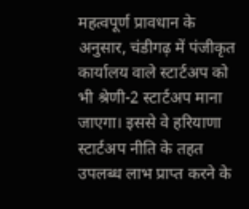महत्वपूर्ण प्रावधान के अनुसार, चंडीगढ़ में पंजीकृत कार्यालय वाले स्टार्टअप को भी श्रेणी-2 स्टार्टअप माना जाएगा। इससे वे हरियाणा स्टार्टअप नीति के तहत उपलब्ध लाभ प्राप्त करने के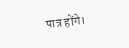पात्र होंगे।